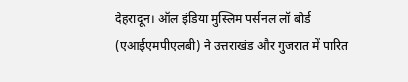देहरादून। ऑल इंडिया मुस्लिम पर्सनल लॉ बोर्ड (एआईएमपीएलबी) ने उत्तराखंड और गुजरात में पारित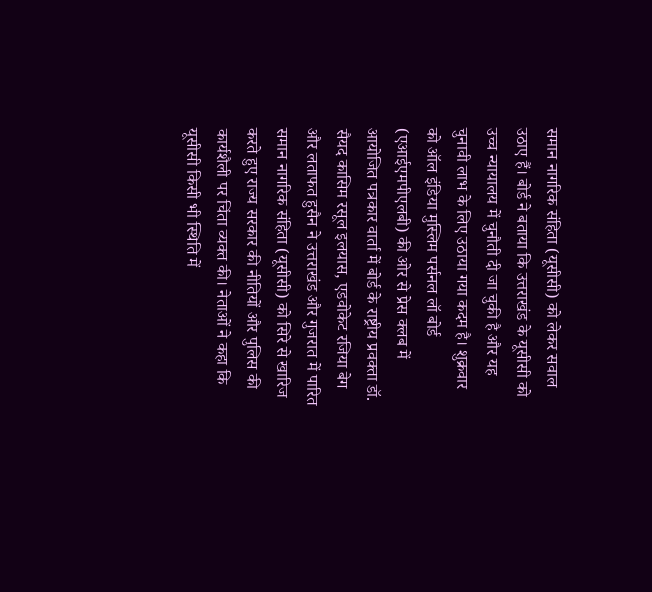समान नागरिक संहिता (यूसीसी) को लेकर सवाल उठाए हैं। बोर्ड ने बताया कि उत्तराखंड के यूसीसी को उच्च न्यायालय में चुनौती दी जा चुकी है और यह चुनावी लाभ के लिए उठाया गया कदम है। शुक्रवार को ऑल इंडिया मुस्लिम पर्सनल लॉ बोर्ड (एआईएमपीएलबी) की ओर से प्रेस क्लब में आयोजित पत्रकार वार्ता में बोर्ड के राष्ट्रीय प्रवक्ता डॉ. सैयद कासिम रसूल इलयास, एडवोकेट रजिया बेग और लताफत हुसैन ने उत्तराखंड और गुजरात में पारित समान नागरिक संहिता (यूसीसी) को सिरे से खारिज करते हुए राज्य सरकार की नीतियों और पुलिस की कार्यशैली पर चिंता व्यक्त की। नेताओं ने कहा कि यूसीसी किसी भी स्थिति में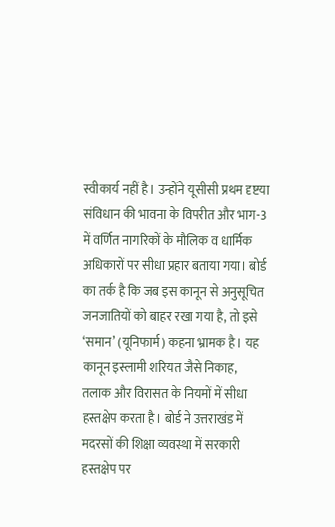स्वीकार्य नहीं है। उन्होंने यूसीसी प्रथम दृष्टया संविधान की भावना के विपरीत और भाग-3 में वर्णित नागरिकों के मौलिक व धार्मिक अधिकारों पर सीधा प्रहार बताया गया। बोर्ड का तर्क है कि जब इस कानून से अनुसूचित जनजातियों को बाहर रखा गया है, तो इसे ‘समान’ (यूनिफार्म) कहना भ्रामक है। यह कानून इस्लामी शरियत जैसे निकाह, तलाक और विरासत के नियमों में सीधा हस्तक्षेप करता है। बोर्ड ने उत्तराखंड में मदरसों की शिक्षा व्यवस्था में सरकारी हस्तक्षेप पर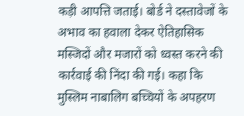कड़ी आपत्ति जताई। बोर्ड ने दस्तावेजों के अभाव का हवाला देकर ऐतिहासिक मस्जिदों और मजारों को ध्वस्त करने की कार्रवाई की निंदा की गई। कहा कि मुस्लिम नाबालिग बच्चियों के अपहरण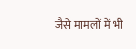जैसे मामलों में भी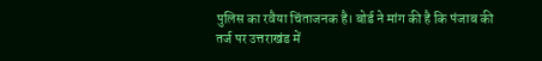पुलिस का रवैया चिंताजनक है। बोर्ड ने मांग की है कि पंजाब की तर्ज पर उत्तराखंड में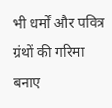भी धर्मों और पवित्र ग्रंथों की गरिमा बनाए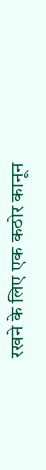रखने के लिए एक कठोर कानून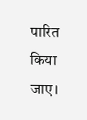पारित किया जाए।